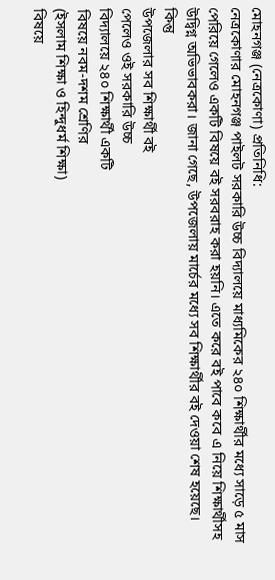মোহনগঞ্জ (নেত্রকোণা) প্রতিনিধি:
নেত্রকোণার মোহনগঞ্জ পাইলট সরকারি উচ্চ বিদ্যালয়ে মাধ্যমিকের ২৪০ শিক্ষার্থীর মধ্যে সাড়ে ৫ মাস পেরিয়ে গেলেও একটি বিষয়ে বই সরবরাহ করা হয়নি। এতে করে বই পাবে কবে এ নিয়ে শিক্ষার্থীসহ উদ্বিগ্ন অভিভাবকরা। জানা গেছে, উপজেলায় মার্চের মধ্যে সব শিক্ষার্থীর বই দেওয়া শেষ হয়েছে।
কিন্তু
উপজেলার সব শিক্ষার্থী বই
পেলেও ওই সরকারি উচ্চ
বিদ্যালয়ে ২৪০ শিক্ষার্থী একটি
বিষয়ে নবম-দশম শ্রেণির
(ইসলাম শিক্ষা ও হিন্দুধর্ম শিক্ষা)
বিষয়ে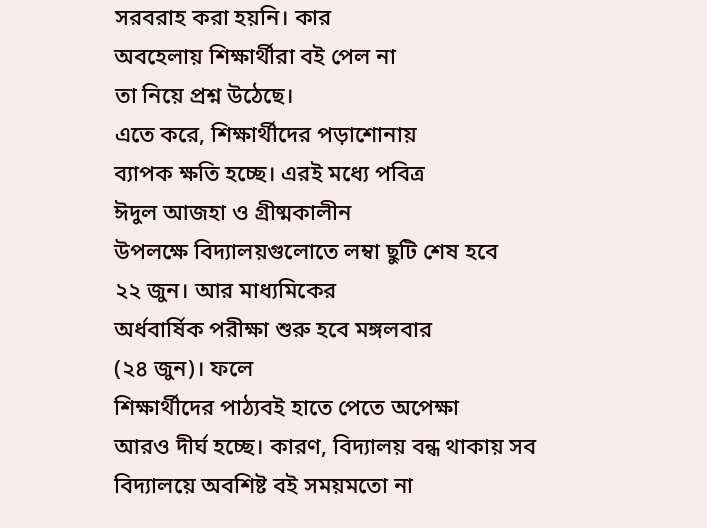সরবরাহ করা হয়নি। কার
অবহেলায় শিক্ষার্থীরা বই পেল না
তা নিয়ে প্রশ্ন উঠেছে।
এতে করে, শিক্ষার্থীদের পড়াশোনায়
ব্যাপক ক্ষতি হচ্ছে। এরই মধ্যে পবিত্র
ঈদুল আজহা ও গ্রীষ্মকালীন
উপলক্ষে বিদ্যালয়গুলোতে লম্বা ছুটি শেষ হবে
২২ জুন। আর মাধ্যমিকের
অর্ধবার্ষিক পরীক্ষা শুরু হবে মঙ্গলবার
(২৪ জুন)। ফলে
শিক্ষার্থীদের পাঠ্যবই হাতে পেতে অপেক্ষা
আরও দীর্ঘ হচ্ছে। কারণ, বিদ্যালয় বন্ধ থাকায় সব
বিদ্যালয়ে অবশিষ্ট বই সময়মতো না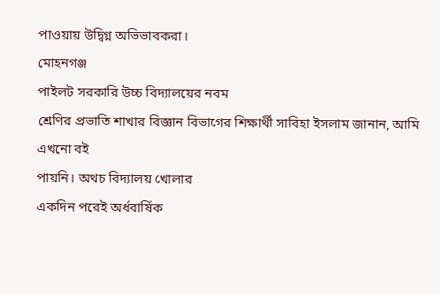পাওয়ায় উদ্বিগ্ন অভিভাবকরা।
মোহনগঞ্জ
পাইলট সরকারি উচ্চ বিদ্যালয়ের নবম
শ্রেণির প্রভাতি শাখার বিজ্ঞান বিভাগের শিক্ষার্থী সাবিহা ইসলাম জানান, আমি এখনো বই
পায়নি। অথচ বিদ্যালয় খোলার
একদিন পরেই অর্ধবার্ষিক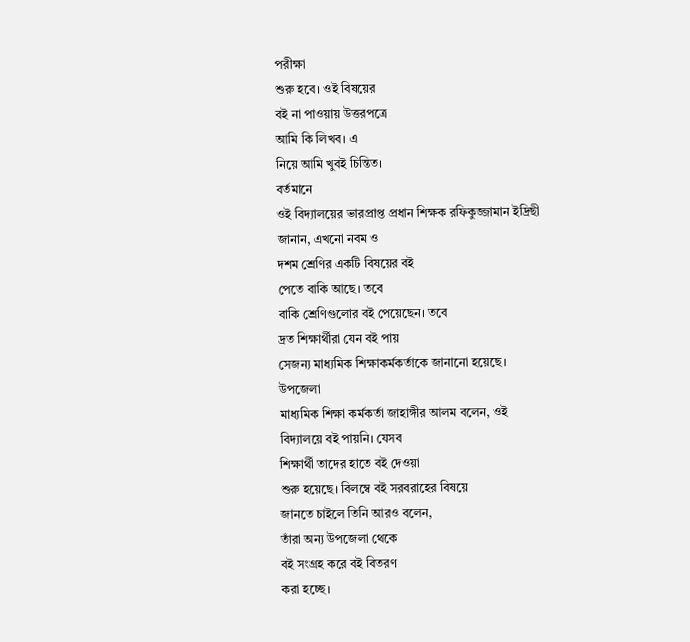পরীক্ষা
শুরু হবে। ওই বিষয়ের
বই না পাওয়ায় উত্তরপত্রে
আমি কি লিখব। এ
নিয়ে আমি খুবই চিন্তিত।
বর্তমানে
ওই বিদ্যালয়ের ভারপ্রাপ্ত প্রধান শিক্ষক রফিকুজ্জামান ইদ্রিছী জানান, এখনো নবম ও
দশম শ্রেণির একটি বিষয়ের বই
পেতে বাকি আছে। তবে
বাকি শ্রেণিগুলোর বই পেয়েছেন। তবে
দ্রত শিক্ষার্থীরা যেন বই পায়
সেজন্য মাধ্যমিক শিক্ষাকর্মকর্তাকে জানানো হয়েছে।
উপজেলা
মাধ্যমিক শিক্ষা কর্মকর্তা জাহাঙ্গীর আলম বলেন, ওই
বিদ্যালয়ে বই পায়নি। যেসব
শিক্ষার্থী তাদের হাতে বই দেওয়া
শুরু হয়েছে। বিলম্বে বই সরবরাহের বিষয়ে
জানতে চাইলে তিনি আরও বলেন,
তাঁরা অন্য উপজেলা থেকে
বই সংগ্রহ করে বই বিতরণ
করা হচ্ছে।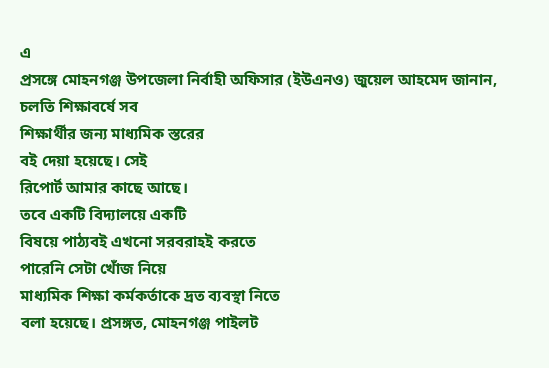এ
প্রসঙ্গে মোহনগঞ্জ উপজেলা নির্বাহী অফিসার (ইউএনও) জুয়েল আহমেদ জানান, চলতি শিক্ষাবর্ষে সব
শিক্ষার্থীর জন্য মাধ্যমিক স্তরের
বই দেয়া হয়েছে। সেই
রিপোর্ট আমার কাছে আছে।
তবে একটি বিদ্যালয়ে একটি
বিষয়ে পাঠ্যবই এখনো সরবরাহই করতে
পারেনি সেটা খোঁজ নিয়ে
মাধ্যমিক শিক্ষা কর্মকর্তাকে দ্রত ব্যবস্থা নিতে
বলা হয়েছে। প্রসঙ্গত, মোহনগঞ্জ পাইলট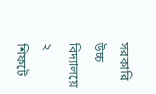সরকারি উচ্চ বিদ্যালয়ে ২
শিফটে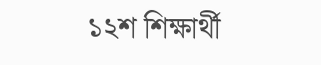১২শ শিক্ষার্থী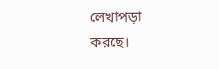লেখাপড়া
করছে।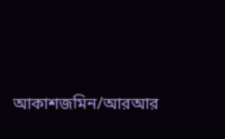আকাশজমিন/আরআর